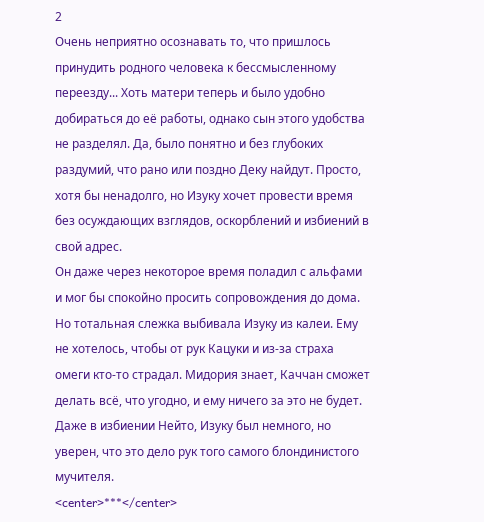2
Очень неприятно осознавать то, что пришлось принудить родного человека к бессмысленному переезду... Хоть матери теперь и было удобно добираться до её работы, однако сын этого удобства не разделял. Да, было понятно и без глубоких раздумий, что рано или поздно Деку найдут. Просто, хотя бы ненадолго, но Изуку хочет провести время без осуждающих взглядов, оскорблений и избиений в свой адрес.
Он даже через некоторое время поладил с альфами и мог бы спокойно просить сопровождения до дома. Но тотальная слежка выбивала Изуку из калеи. Ему не хотелось, чтобы от рук Кацуки и из-за страха омеги кто-то страдал. Мидория знает, Каччан сможет делать всё, что угодно, и ему ничего за это не будет. Даже в избиении Нейто, Изуку был немного, но уверен, что это дело рук того самого блондинистого мучителя.
<center>***</center>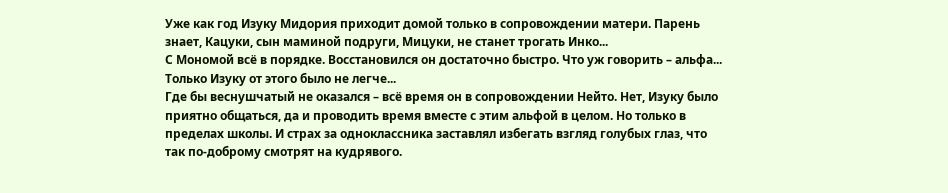Уже как год Изуку Мидория приходит домой только в сопровождении матери. Парень знает, Кацуки, сын маминой подруги, Мицуки, не станет трогать Инко...
С Мономой всё в порядке. Восстановился он достаточно быстро. Что уж говорить – альфа...
Только Изуку от этого было не легче...
Где бы веснушчатый не оказался – всё время он в сопровождении Нейто. Нет, Изуку было приятно общаться, да и проводить время вместе с этим альфой в целом. Но только в пределах школы. И страх за одноклассника заставлял избегать взгляд голубых глаз, что так по-доброму смотрят на кудрявого.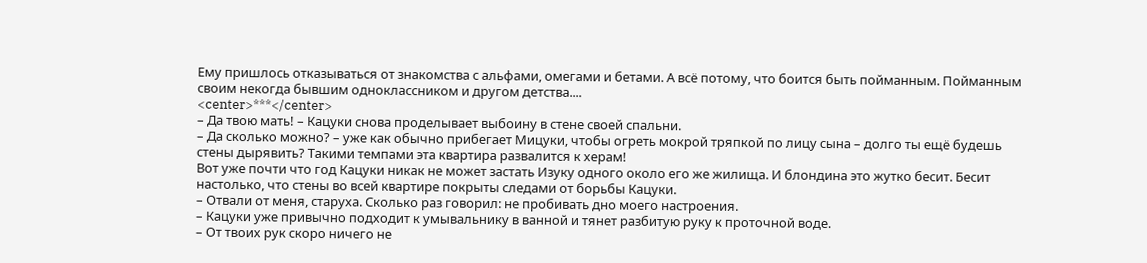Ему пришлось отказываться от знакомства с альфами, омегами и бетами. А всё потому, что боится быть пойманным. Пойманным своим некогда бывшим одноклассником и другом детства....
<center>***</center>
– Да твою мать! – Кацуки снова проделывает выбоину в стене своей спальни.
– Да сколько можно? – уже как обычно прибегает Мицуки, чтобы огреть мокрой тряпкой по лицу сына – долго ты ещё будешь стены дырявить? Такими темпами эта квартира развалится к херам!
Вот уже почти что год Кацуки никак не может застать Изуку одного около его же жилища. И блондина это жутко бесит. Бесит настолько, что стены во всей квартире покрыты следами от борьбы Кацуки.
– Отвали от меня, старуха. Сколько раз говорил: не пробивать дно моего настроения.
– Кацуки уже привычно подходит к умывальнику в ванной и тянет разбитую руку к проточной воде.
– От твоих рук скоро ничего не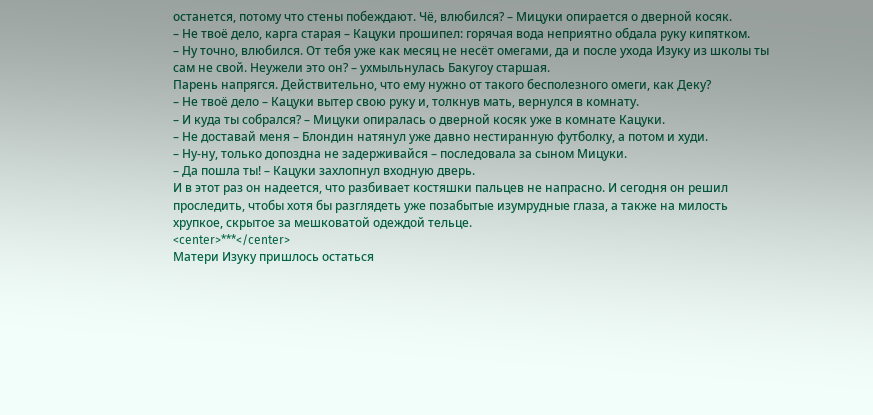останется, потому что стены побеждают. Чё, влюбился? – Мицуки опирается о дверной косяк.
– Не твоё дело, карга старая – Кацуки прошипел: горячая вода неприятно обдала руку кипятком.
– Ну точно, влюбился. От тебя уже как месяц не несёт омегами, да и после ухода Изуку из школы ты сам не свой. Неужели это он? – ухмыльнулась Бакугоу старшая.
Парень напрягся. Действительно, что ему нужно от такого бесполезного омеги, как Деку?
– Не твоё дело – Кацуки вытер свою руку и, толкнув мать, вернулся в комнату.
– И куда ты собрался? – Мицуки опиралась о дверной косяк уже в комнате Кацуки.
– Не доставай меня – Блондин натянул уже давно нестиранную футболку, а потом и худи.
– Ну-ну, только допоздна не задерживайся – последовала за сыном Мицуки.
– Да пошла ты! – Кацуки захлопнул входную дверь.
И в этот раз он надеется, что разбивает костяшки пальцев не напрасно. И сегодня он решил проследить, чтобы хотя бы разглядеть уже позабытые изумрудные глаза, а также на милость хрупкое, скрытое за мешковатой одеждой тельце.
<center>***</center>
Матери Изуку пришлось остаться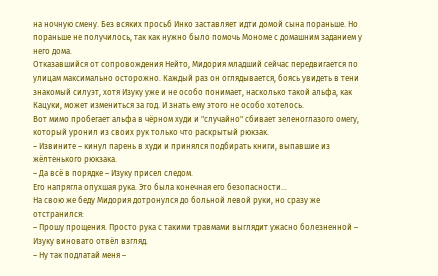на ночную смену. Без всяких просьб Инко заставляет идти домой сына пораньше. Но пораньше не получилось, так как нужно было помочь Мономе с домашним заданием у него дома.
Отказавшийся от сопровождения Нейто, Мидория младший сейчас передвигается по улицам максимально осторожно. Каждый раз он оглядывается, боясь увидеть в тени знакомый силуэт, хотя Изуку уже и не особо понимает, насколько такой альфа, как Кацуки, может измениться за год. И знать ему этого не особо хотелось.
Вот мимо пробегает альфа в чёрном худи и "случайно" сбивает зеленоглазого омегу, который уронил из своих рук только что раскрытый рюкзак.
– Извините – кинул парень в худи и принялся подбирать книги, выпавшие из жёлтенького рюкзака.
– Да всё в порядке – Изуку присел следом.
Его напрягла опухшая рука. Это была конечная его безопасности...
На свою же беду Мидория дотронулся до больной левой руки, но сразу же отстранился:
– Прошу прощения. Просто рука с такими травмами выглядит ужасно болезненной – Изуку виновато отвёл взгляд.
– Ну так подлатай меня –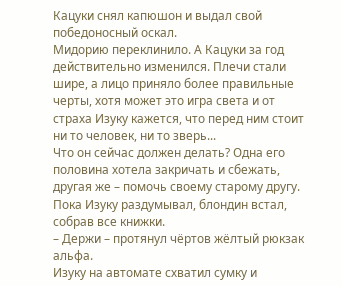Кацуки снял капюшон и выдал свой победоносный оскал.
Мидорию переклинило. А Кацуки за год действительно изменился. Плечи стали шире, а лицо приняло более правильные черты, хотя может это игра света и от страха Изуку кажется, что перед ним стоит ни то человек, ни то зверь...
Что он сейчас должен делать? Одна его половина хотела закричать и сбежать, другая же – помочь своему старому другу.
Пока Изуку раздумывал, блондин встал, собрав все книжки.
– Держи – протянул чёртов жёлтый рюкзак альфа.
Изуку на автомате схватил сумку и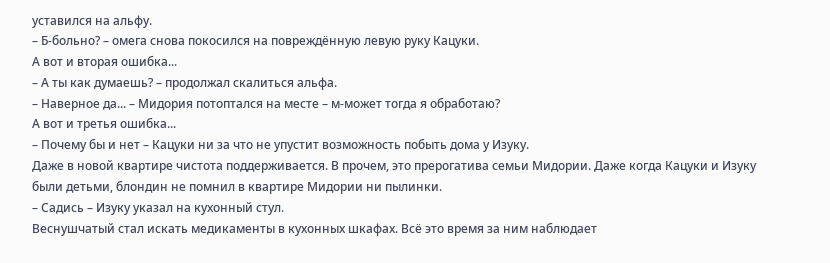уставился на альфу.
– Б-больно? – омега снова покосился на повреждённую левую руку Кацуки.
А вот и вторая ошибка...
– А ты как думаешь? – продолжал скалиться альфа.
– Наверное да... – Мидория потоптался на месте – м-может тогда я обработаю?
А вот и третья ошибка...
– Почему бы и нет – Кацуки ни за что не упустит возможность побыть дома у Изуку.
Даже в новой квартире чистота поддерживается. В прочем, это прерогатива семьи Мидории. Даже когда Кацуки и Изуку были детьми, блондин не помнил в квартире Мидории ни пылинки.
– Садись – Изуку указал на кухонный стул.
Веснушчатый стал искать медикаменты в кухонных шкафах. Всё это время за ним наблюдает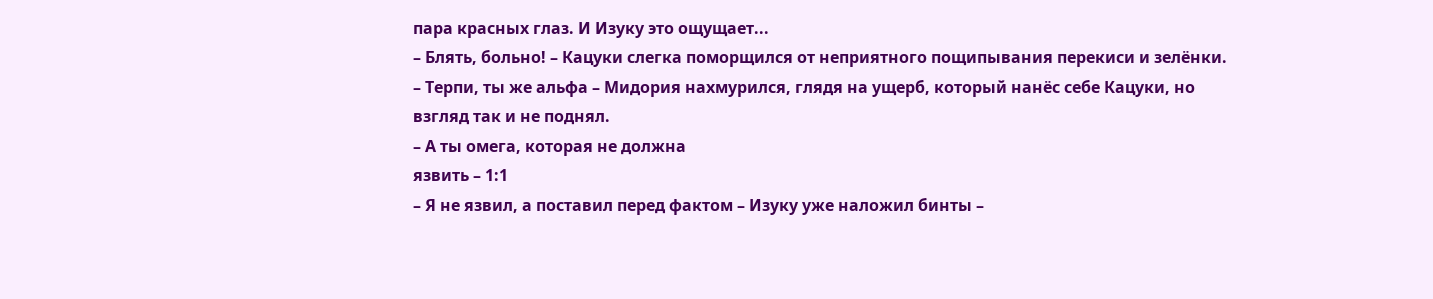пара красных глаз. И Изуку это ощущает...
– Блять, больно! – Кацуки слегка поморщился от неприятного пощипывания перекиси и зелёнки.
– Терпи, ты же альфа – Мидория нахмурился, глядя на ущерб, который нанёс себе Кацуки, но взгляд так и не поднял.
– А ты омега, которая не должна
язвить – 1:1
– Я не язвил, а поставил перед фактом – Изуку уже наложил бинты –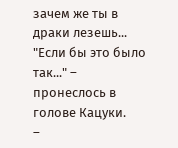зачем же ты в драки лезешь...
"Если бы это было так..." – пронеслось в голове Кацуки.
–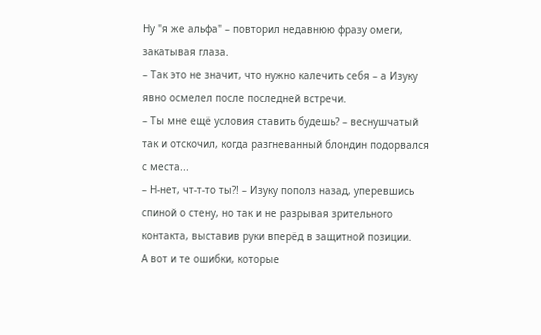Ну "я же альфа" – повторил недавнюю фразу омеги, закатывая глаза.
– Так это не значит, что нужно калечить себя – а Изуку явно осмелел после последней встречи.
– Ты мне ещё условия ставить будешь? – веснушчатый так и отскочил, когда разгневанный блондин подорвался с места...
– Н-нет, чт-т-то ты?! – Изуку пополз назад, уперевшись спиной о стену, но так и не разрывая зрительного контакта, выставив руки вперёд в защитной позиции.
А вот и те ошибки, которые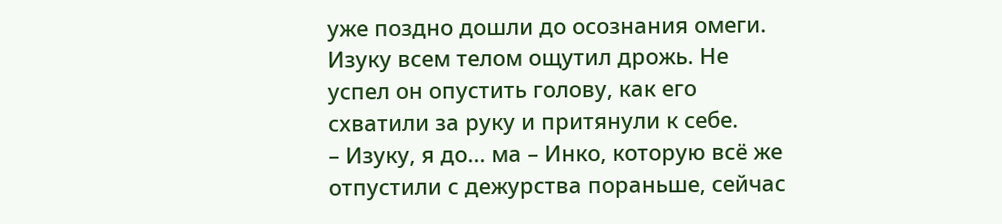уже поздно дошли до осознания омеги. Изуку всем телом ощутил дрожь. Не успел он опустить голову, как его схватили за руку и притянули к себе.
– Изуку, я до... ма – Инко, которую всё же отпустили с дежурства пораньше, сейчас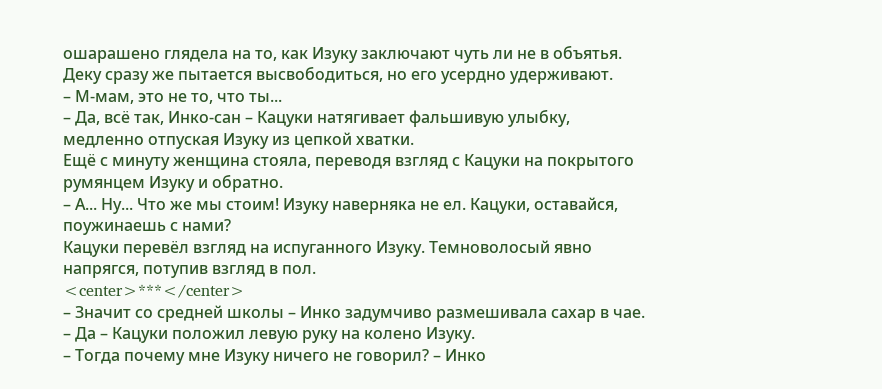ошарашено глядела на то, как Изуку заключают чуть ли не в объятья.
Деку сразу же пытается высвободиться, но его усердно удерживают.
– М-мам, это не то, что ты...
– Да, всё так, Инко-сан – Кацуки натягивает фальшивую улыбку, медленно отпуская Изуку из цепкой хватки.
Ещё с минуту женщина стояла, переводя взгляд с Кацуки на покрытого румянцем Изуку и обратно.
– А... Ну... Что же мы стоим! Изуку наверняка не ел. Кацуки, оставайся, поужинаешь с нами?
Кацуки перевёл взгляд на испуганного Изуку. Темноволосый явно напрягся, потупив взгляд в пол.
<center>***</center>
– Значит со средней школы – Инко задумчиво размешивала сахар в чае.
– Да – Кацуки положил левую руку на колено Изуку.
– Тогда почему мне Изуку ничего не говорил? – Инко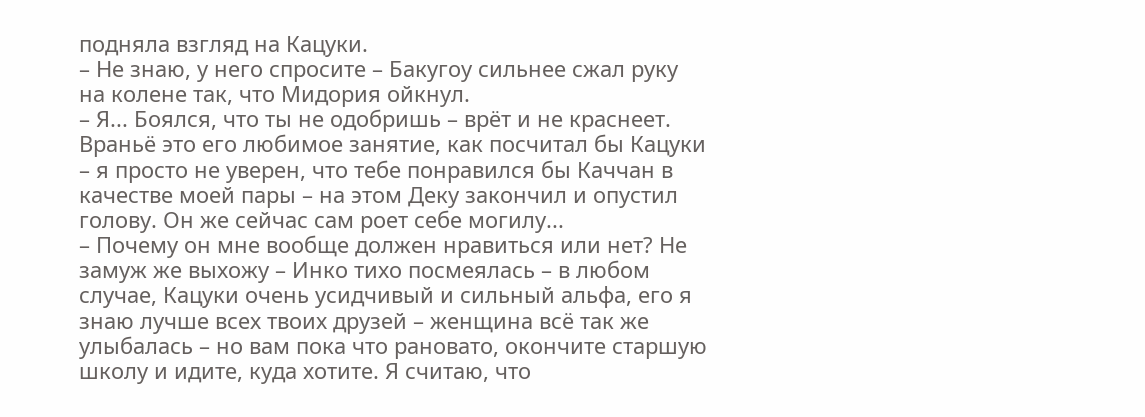подняла взгляд на Кацуки.
– Не знаю, у него спросите – Бакугоу сильнее сжал руку на колене так, что Мидория ойкнул.
– Я... Боялся, что ты не одобришь – врёт и не краснеет. Враньё это его любимое занятие, как посчитал бы Кацуки – я просто не уверен, что тебе понравился бы Каччан в качестве моей пары – на этом Деку закончил и опустил голову. Он же сейчас сам роет себе могилу...
– Почему он мне вообще должен нравиться или нет? Не замуж же выхожу – Инко тихо посмеялась – в любом случае, Кацуки очень усидчивый и сильный альфа, его я знаю лучше всех твоих друзей – женщина всё так же улыбалась – но вам пока что рановато, окончите старшую школу и идите, куда хотите. Я считаю, что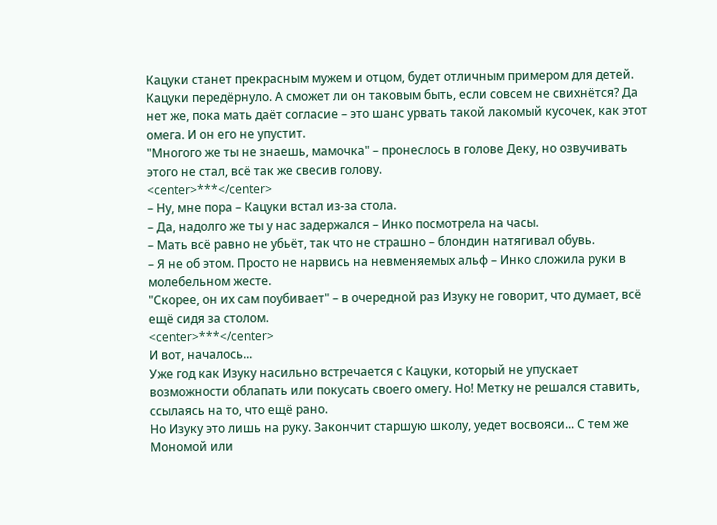Кацуки станет прекрасным мужем и отцом, будет отличным примером для детей.
Кацуки передёрнуло. А сможет ли он таковым быть, если совсем не свихнётся? Да нет же, пока мать даёт согласие – это шанс урвать такой лакомый кусочек, как этот омега. И он его не упустит.
"Многого же ты не знаешь, мамочка" – пронеслось в голове Деку, но озвучивать этого не стал, всё так же свесив голову.
<center>***</center>
– Ну, мне пора – Кацуки встал из-за стола.
– Да, надолго же ты у нас задержался – Инко посмотрела на часы.
– Мать всё равно не убьёт, так что не страшно – блондин натягивал обувь.
– Я не об этом. Просто не нарвись на невменяемых альф – Инко сложила руки в молебельном жесте.
"Скорее, он их сам поубивает" – в очередной раз Изуку не говорит, что думает, всё ещё сидя за столом.
<center>***</center>
И вот, началось...
Уже год как Изуку насильно встречается с Кацуки, который не упускает возможности облапать или покусать своего омегу. Но! Метку не решался ставить, ссылаясь на то, что ещё рано.
Но Изуку это лишь на руку. Закончит старшую школу, уедет восвояси... С тем же Мономой или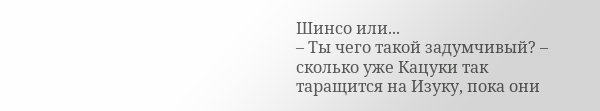Шинсо или...
– Ты чего такой задумчивый? – сколько уже Кацуки так таращится на Изуку, пока они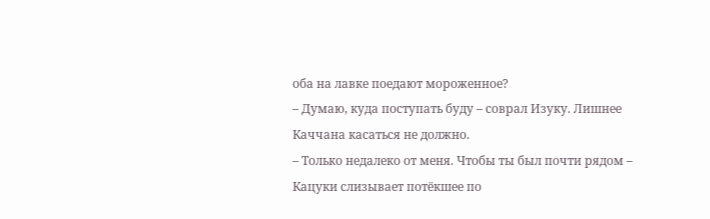оба на лавке поедают мороженное?
– Думаю, куда поступать буду – соврал Изуку. Лишнее Каччана касаться не должно.
– Только недалеко от меня. Чтобы ты был почти рядом – Кацуки слизывает потёкшее по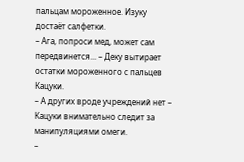пальцам мороженное. Изуку достаёт салфетки.
– Ага, попроси мед, может сам передвинется... – Деку вытирает остатки мороженного с пальцев Кацуки.
– А других вроде учреждений нет – Кацуки внимательно следит за манипуляциями омеги.
–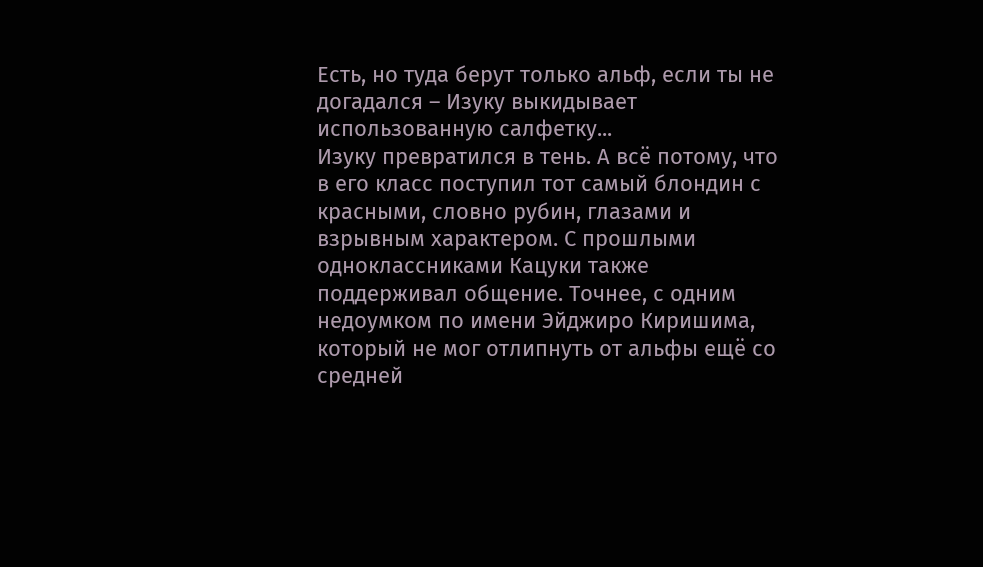Есть, но туда берут только альф, если ты не догадался – Изуку выкидывает использованную салфетку...
Изуку превратился в тень. А всё потому, что в его класс поступил тот самый блондин с красными, словно рубин, глазами и взрывным характером. С прошлыми одноклассниками Кацуки также поддерживал общение. Точнее, с одним недоумком по имени Эйджиро Киришима, который не мог отлипнуть от альфы ещë со средней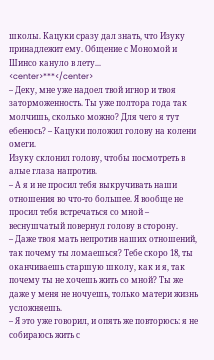школы. Кацуки сразу дал знать, что Изуку принадлежит ему. Общение с Мономой и Шинсо кануло в лету...
<center>***</center>
– Деку, мне уже надоел твой игнор и твоя заторможенность. Ты уже полтора года так молчишь, сколько можно? Для чего я тут ебенюсь? – Кацуки положил голову на колени омеги.
Изуку склонил голову, чтобы посмотреть в алые глаза напротив.
– А я и не просил тебя выкручивать наши отношения во что-то большее. Я вообще не просил тебя встречаться со мной – веснушчатый повернул голову в сторону.
– Даже твоя мать непротив наших отношений, так почему ты ломаешься? Тебе скоро 18, ты оканчиваешь старшую школу, как и я, так почему ты не хочешь жить со мной? Ты же даже у меня не ночуешь, только матери жизнь усложняешь.
– Я это уже говорил, и опять же повторюсь: я не собираюсь жить с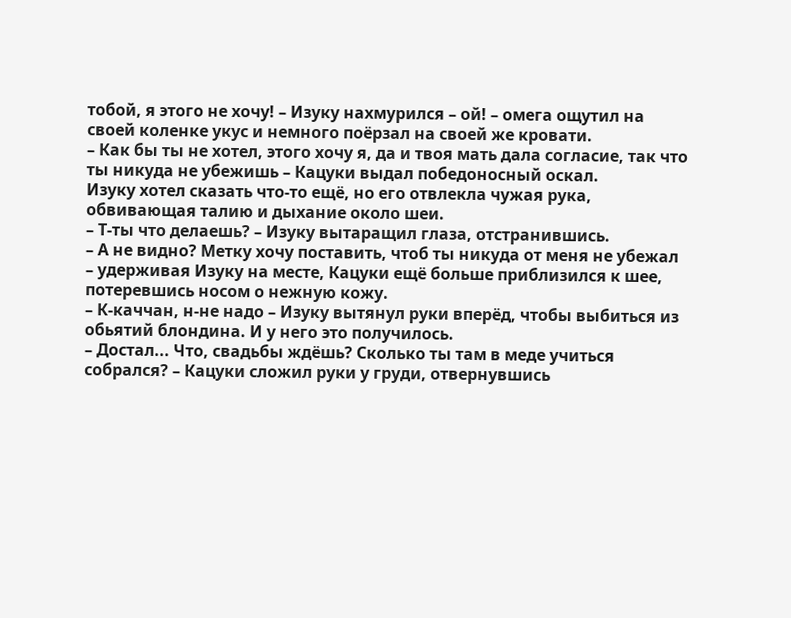тобой, я этого не хочу! – Изуку нахмурился – ой! – омега ощутил на своей коленке укус и немного поёрзал на своей же кровати.
– Как бы ты не хотел, этого хочу я, да и твоя мать дала согласие, так что ты никуда не убежишь – Кацуки выдал победоносный оскал.
Изуку хотел сказать что-то ещё, но его отвлекла чужая рука, обвивающая талию и дыхание около шеи.
– Т-ты что делаешь? – Изуку вытаращил глаза, отстранившись.
– А не видно? Метку хочу поставить, чтоб ты никуда от меня не убежал – удерживая Изуку на месте, Кацуки ещё больше приблизился к шее, потеревшись носом о нежную кожу.
– К-каччан, н-не надо – Изуку вытянул руки вперёд, чтобы выбиться из обьятий блондина. И у него это получилось.
– Достал... Что, свадьбы ждёшь? Сколько ты там в меде учиться собрался? – Кацуки сложил руки у груди, отвернувшись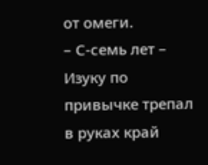от омеги.
– С-семь лет – Изуку по привычке трепал в руках край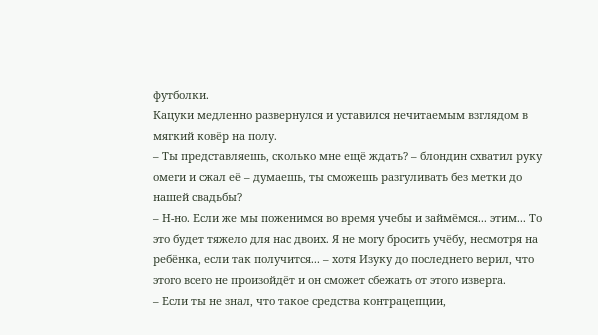футболки.
Кацуки медленно развернулся и уставился нечитаемым взглядом в мягкий ковёр на полу.
– Ты представляешь, сколько мне ещё ждать? – блондин схватил руку омеги и сжал её – думаешь, ты сможешь разгуливать без метки до нашей свадьбы?
– Н-но. Если же мы поженимся во время учебы и займёмся... этим... То это будет тяжело для нас двоих. Я не могу бросить учёбу, несмотря на ребёнка, если так получится... – хотя Изуку до последнего верил, что этого всего не произойдёт и он сможет сбежать от этого изверга.
– Если ты не знал, что такое средства контрацепции,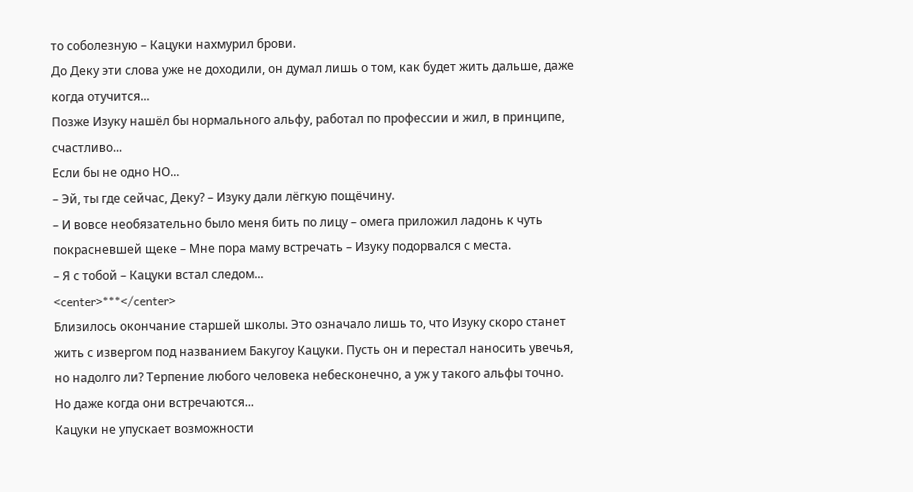то соболезную – Кацуки нахмурил брови.
До Деку эти слова уже не доходили, он думал лишь о том, как будет жить дальше, даже когда отучится...
Позже Изуку нашёл бы нормального альфу, работал по профессии и жил, в принципе, счастливо...
Если бы не одно НО...
– Эй, ты где сейчас, Деку? – Изуку дали лёгкую пощёчину.
– И вовсе необязательно было меня бить по лицу – омега приложил ладонь к чуть покрасневшей щеке – Мне пора маму встречать – Изуку подорвался с места.
– Я с тобой – Кацуки встал следом...
<center>***</center>
Близилось окончание старшей школы. Это означало лишь то, что Изуку скоро станет жить с извергом под названием Бакугоу Кацуки. Пусть он и перестал наносить увечья, но надолго ли? Терпение любого человека небесконечно, а уж у такого альфы точно.
Но даже когда они встречаются...
Кацуки не упускает возможности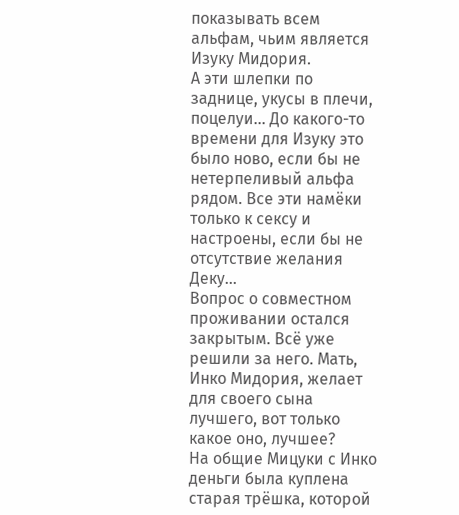показывать всем альфам, чьим является Изуку Мидория.
А эти шлепки по заднице, укусы в плечи, поцелуи... До какого-то времени для Изуку это было ново, если бы не нетерпеливый альфа рядом. Все эти намëки только к сексу и настроены, если бы не отсутствие желания Деку...
Вопрос о совместном проживании остался закрытым. Всё уже решили за него. Мать, Инко Мидория, желает для своего сына лучшего, вот только какое оно, лучшее?
На общие Мицуки с Инко деньги была куплена старая трёшка, которой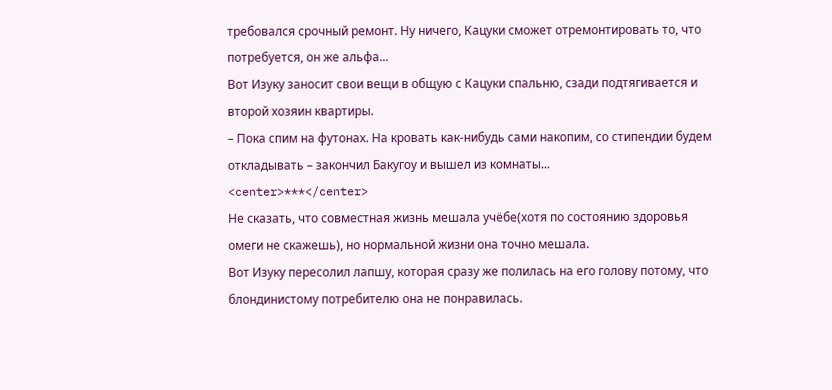требовался срочный ремонт. Ну ничего, Кацуки сможет отремонтировать то, что потребуется, он же альфа...
Вот Изуку заносит свои вещи в общую с Кацуки спальню, сзади подтягивается и второй хозяин квартиры.
– Пока спим на футонах. На кровать как-нибудь сами накопим, со стипендии будем откладывать – закончил Бакугоу и вышел из комнаты...
<center>***</center>
Не сказать, что совместная жизнь мешала учëбе(хотя по состоянию здоровья омеги не скажешь), но нормальной жизни она точно мешала.
Вот Изуку пересолил лапшу, которая сразу же полилась на его голову потому, что блондинистому потребителю она не понравилась.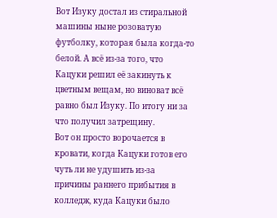Вот Изуку достал из стиральной машины ныне розоватую футболку, которая была когда-то белой. А всë из-за того, что Кацуки решил еë закинуть к цветным вещам, но виноват всë равно был Изуку. По итогу ни за что получил затрещину.
Вот он просто ворочается в кровати, когда Кацуки готов его чуть ли не удушить из-за причины раннего прибытия в колледж, куда Кацуки было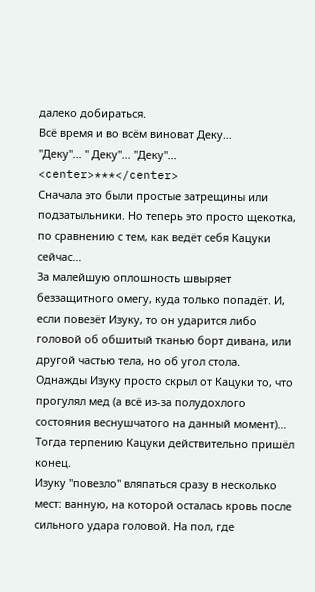далеко добираться.
Всë время и во всëм виноват Деку...
"Деку"... " Деку"... "Деку"...
<center>***</center>
Сначала это были простые затрещины или подзатыльники. Но теперь это просто щекотка, по сравнению с тем, как ведëт себя Кацуки сейчас...
За малейшую оплошность швыряет беззащитного омегу, куда только попадëт. И, если повезëт Изуку, то он ударится либо головой об обшитый тканью борт дивана, или другой частью тела, но об угол стола.
Однажды Изуку просто скрыл от Кацуки то, что прогулял мед (а всë из-за полудохлого состояния веснушчатого на данный момент)...
Тогда терпению Кацуки действительно пришëл конец.
Изуку "повезло" вляпаться сразу в несколько мест: ванную, на которой осталась кровь после сильного удара головой. На пол, где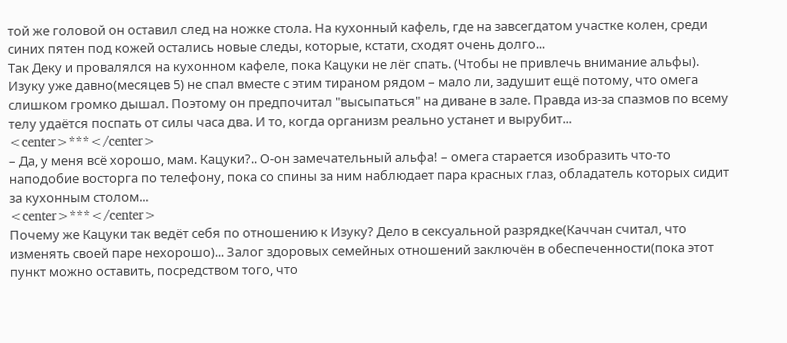той же головой он оставил след на ножке стола. На кухонный кафель, где на завсегдатом участке колен, среди синих пятен под кожей остались новые следы, которые, кстати, сходят очень долго...
Так Деку и провалялся на кухонном кафеле, пока Кацуки не лëг спать. (Чтобы не привлечь внимание альфы).
Изуку уже давно(месяцев 5) не спал вместе с этим тираном рядом – мало ли, задушит ещë потому, что омега слишком громко дышал. Поэтому он предпочитал "высыпаться" на диване в зале. Правда из-за спазмов по всему телу удаëтся поспать от силы часа два. И то, когда организм реально устанет и вырубит...
<center>***</center>
– Да, у меня всë хорошо, мам. Кацуки?.. О-он замечательный альфа! – омега старается изобразить что-то наподобие восторга по телефону, пока со спины за ним наблюдает пара красных глаз, обладатель которых сидит за кухонным столом...
<center>***</center>
Почему же Кацуки так ведëт себя по отношению к Изуку? Дело в сексуальной разрядке(Каччан считал, что изменять своей паре нехорошо)... Залог здоровых семейных отношений заключëн в обеспеченности(пока этот пункт можно оставить, посредством того, что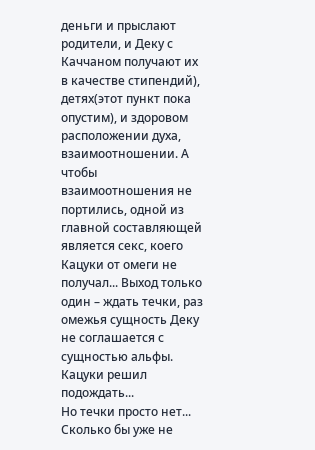деньги и прыслают родители, и Деку с Каччаном получают их в качестве стипендий), детях(этот пункт пока опустим), и здоровом расположении духа, взаимоотношении. А чтобы взаимоотношения не портились, одной из главной составляющей является секс, коего Кацуки от омеги не получал... Выход только один – ждать течки, раз омежья сущность Деку не соглашается с сущностью альфы. Кацуки решил подождать...
Но течки просто нет...
Сколько бы уже не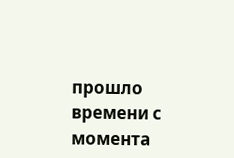прошло времени с момента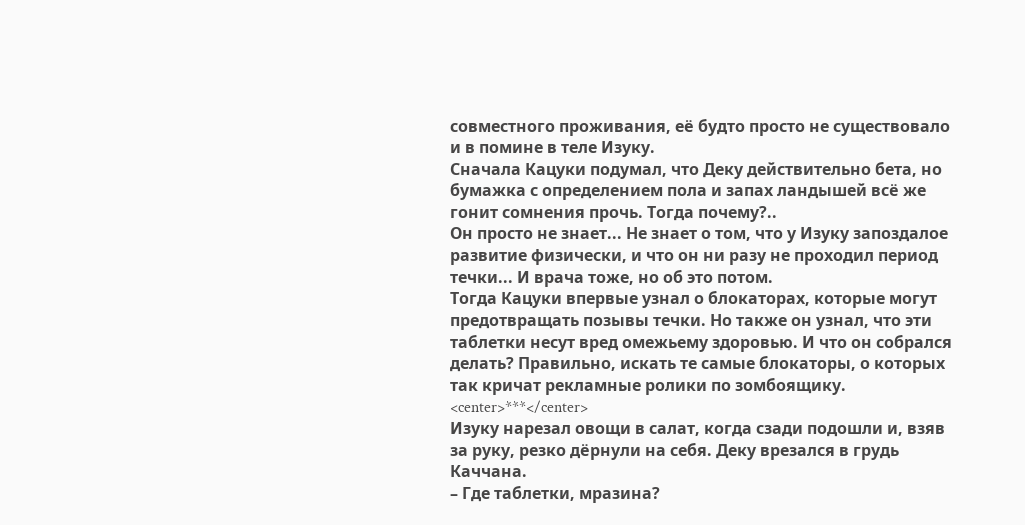совместного проживания, еë будто просто не существовало и в помине в теле Изуку.
Сначала Кацуки подумал, что Деку действительно бета, но бумажка с определением пола и запах ландышей всë же гонит сомнения прочь. Тогда почему?..
Он просто не знает... Не знает о том, что у Изуку запоздалое развитие физически, и что он ни разу не проходил период течки... И врача тоже, но об это потом.
Тогда Кацуки впервые узнал о блокаторах, которые могут предотвращать позывы течки. Но также он узнал, что эти таблетки несут вред омежьему здоровью. И что он собрался делать? Правильно, искать те самые блокаторы, о которых так кричат рекламные ролики по зомбоящику.
<center>***</center>
Изуку нарезал овощи в салат, когда сзади подошли и, взяв за руку, резко дëрнули на себя. Деку врезался в грудь Каччана.
– Где таблетки, мразина?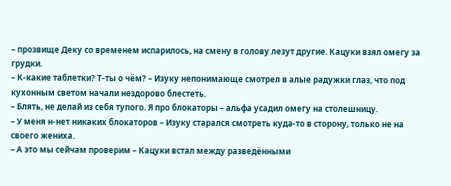– прозвище Деку со временем испарилось, на смену в голову лезут другие. Кацуки взял омегу за грудки.
– К-какие таблетки? Т-ты о чëм? – Изуку непонимающе смотрел в алые радужки глаз, что под кухонным светом начали нездорово блестеть.
– Блять, не делай из себя тупого. Я про блокаторы – альфа усадил омегу на столешницу.
– У меня н-нет никаких блокаторов – Изуку старался смотреть куда-то в сторону, только не на своего жениха.
– А это мы сейчам проверим – Кацуки встал между разведëнными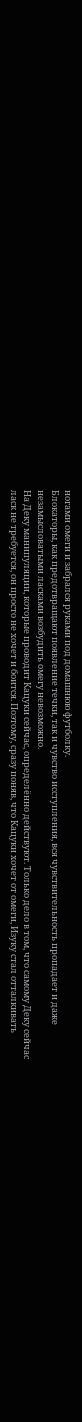ногами омеги и забрался руками под домашнюю футболку.
Блокаторы, как предотвращают появление течки, так и чувство исступления, вся чувствительность пропадает и даже незамысловатыми ласками возбудить омегу невозможно.
На Деку манипуляции, которые проводит Кацуки сейчас, определëнно действуют. Только дело в том, что самому Деку сейчас ласк не требуется, он просто не хочет и боится. Поэтому, сразу поняв, что Кацуки хочет от омеги, Изуку стал отталкивать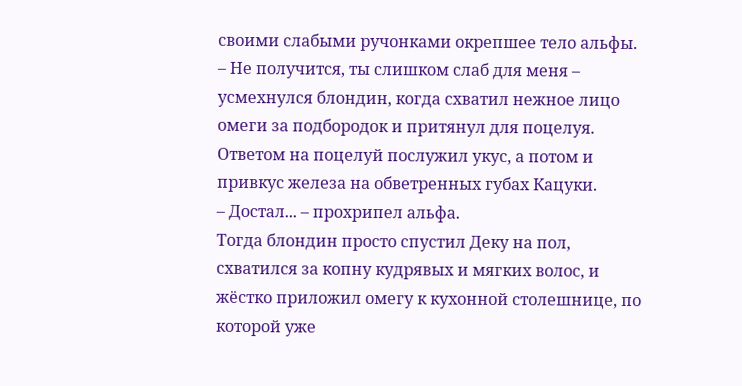своими слабыми ручонками окрепшее тело альфы.
– Не получится, ты слишком слаб для меня – усмехнулся блондин, когда схватил нежное лицо омеги за подбородок и притянул для поцелуя.
Ответом на поцелуй послужил укус, а потом и привкус железа на обветренных губах Кацуки.
– Достал... – прохрипел альфа.
Тогда блондин просто спустил Деку на пол, схватился за копну кудрявых и мягких волос, и жëстко приложил омегу к кухонной столешнице, по которой уже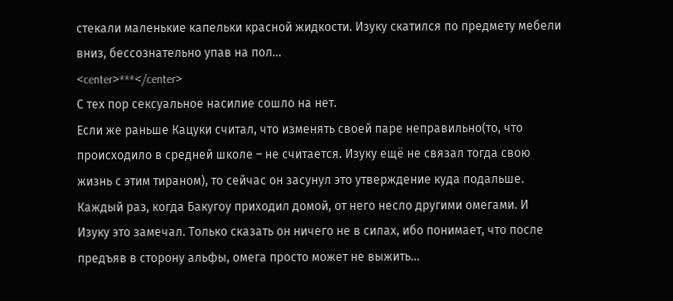стекали маленькие капельки красной жидкости. Изуку скатился по предмету мебели вниз, бессознательно упав на пол...
<center>***</center>
С тех пор сексуальное насилие сошло на нет.
Если же раньше Кацуки считал, что изменять своей паре неправильно(то, что происходило в средней школе – не считается. Изуку ещë не связал тогда свою жизнь с этим тираном), то сейчас он засунул это утверждение куда подальше.
Каждый раз, когда Бакугоу приходил домой, от него несло другими омегами. И Изуку это замечал. Только сказать он ничего не в силах, ибо понимает, что после предъяв в сторону альфы, омега просто может не выжить...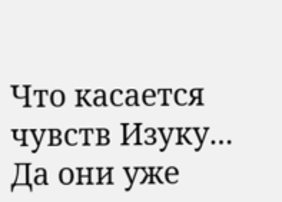Что касается чувств Изуку... Да они уже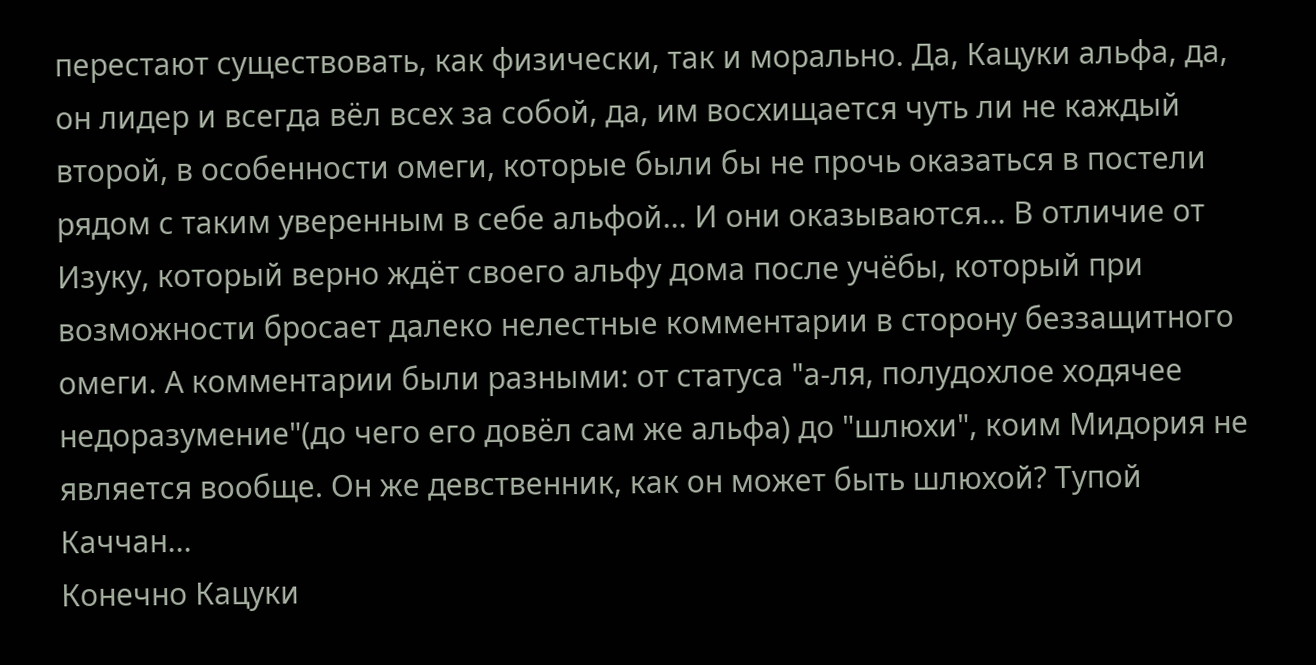перестают существовать, как физически, так и морально. Да, Кацуки альфа, да, он лидер и всегда вëл всех за собой, да, им восхищается чуть ли не каждый второй, в особенности омеги, которые были бы не прочь оказаться в постели рядом с таким уверенным в себе альфой... И они оказываются... В отличие от Изуку, который верно ждëт своего альфу дома после учëбы, который при возможности бросает далеко нелестные комментарии в сторону беззащитного омеги. А комментарии были разными: от статуса "а-ля, полудохлое ходячее недоразумение"(до чего его довëл сам же альфа) до "шлюхи", коим Мидория не является вообще. Он же девственник, как он может быть шлюхой? Тупой Каччан...
Конечно Кацуки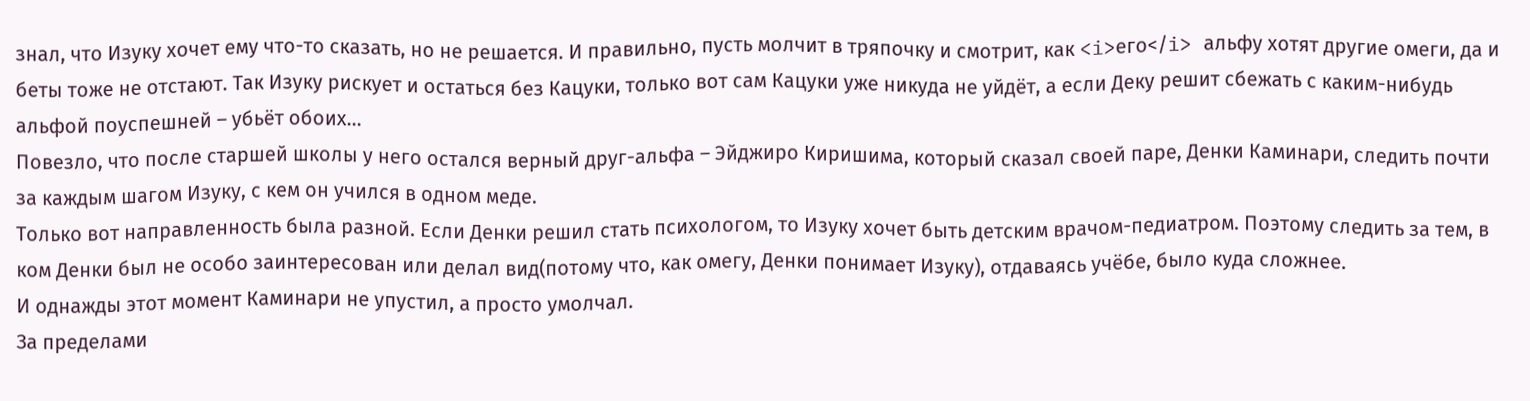знал, что Изуку хочет ему что-то сказать, но не решается. И правильно, пусть молчит в тряпочку и смотрит, как <i>его</i> альфу хотят другие омеги, да и беты тоже не отстают. Так Изуку рискует и остаться без Кацуки, только вот сам Кацуки уже никуда не уйдëт, а если Деку решит сбежать с каким-нибудь альфой поуспешней – убьëт обоих...
Повезло, что после старшей школы у него остался верный друг-альфа – Эйджиро Киришима, который сказал своей паре, Денки Каминари, следить почти за каждым шагом Изуку, с кем он учился в одном меде.
Только вот направленность была разной. Если Денки решил стать психологом, то Изуку хочет быть детским врачом-педиатром. Поэтому следить за тем, в ком Денки был не особо заинтересован или делал вид(потому что, как омегу, Денки понимает Изуку), отдаваясь учëбе, было куда сложнее.
И однажды этот момент Каминари не упустил, а просто умолчал.
За пределами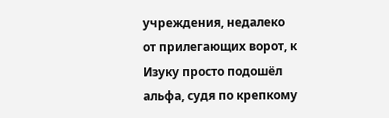учреждения, недалеко от прилегающих ворот, к Изуку просто подошëл альфа, судя по крепкому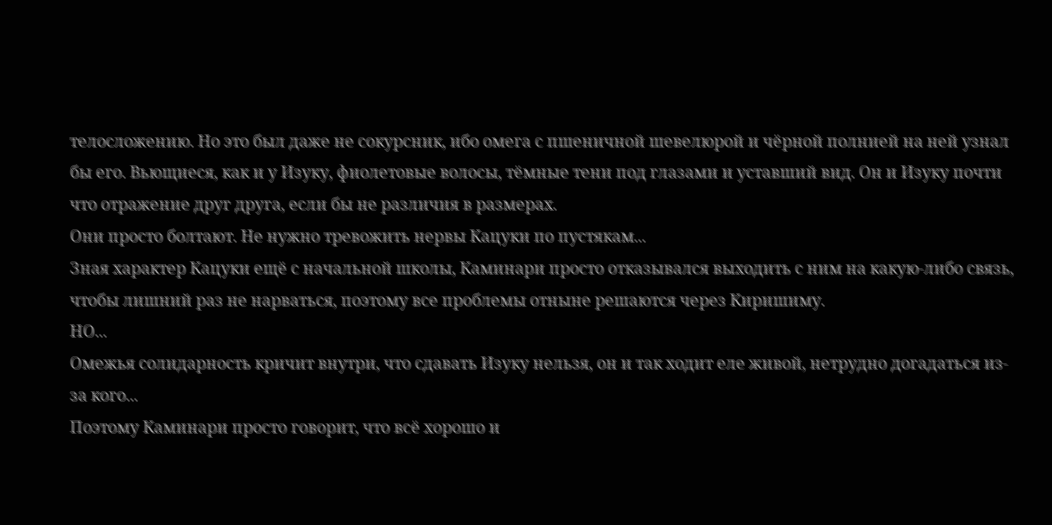телосложению. Но это был даже не сокурсник, ибо омега с пшеничной шевелюрой и чëрной полнией на ней узнал бы его. Вьющиеся, как и у Изуку, фиолетовые волосы, тëмные тени под глазами и уставший вид. Он и Изуку почти что отражение друг друга, если бы не различия в размерах.
Они просто болтают. Не нужно тревожить нервы Кацуки по пустякам...
Зная характер Кацуки ещë с начальной школы, Каминари просто отказывался выходить с ним на какую-либо связь, чтобы лишний раз не нарваться, поэтому все проблемы отныне решаются через Киришиму.
НО...
Омежья солидарность кричит внутри, что сдавать Изуку нельзя, он и так ходит еле живой, нетрудно догадаться из-за кого...
Поэтому Каминари просто говорит, что всë хорошо и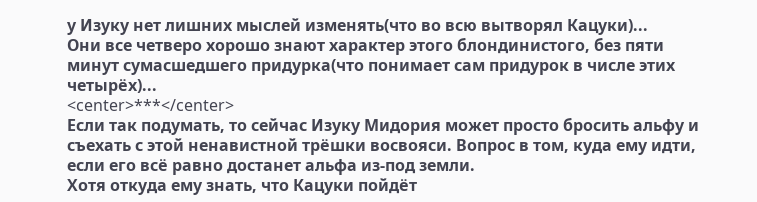у Изуку нет лишних мыслей изменять(что во всю вытворял Кацуки)...
Они все четверо хорошо знают характер этого блондинистого, без пяти минут сумасшедшего придурка(что понимает сам придурок в числе этих четырëх)...
<center>***</center>
Если так подумать, то сейчас Изуку Мидория может просто бросить альфу и съехать с этой ненавистной трëшки восвояси. Вопрос в том, куда ему идти, если его всë равно достанет альфа из-под земли.
Хотя откуда ему знать, что Кацуки пойдëт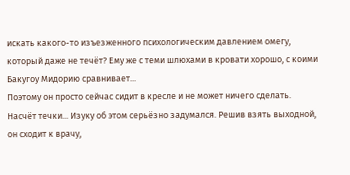искать какого-то изъезженного психологическим давлением омегу, который даже не течëт? Ему же с теми шлюхами в кровати хорошо, с коими Бакугоу Мидорию сравнивает...
Поэтому он просто сейчас сидит в кресле и не может ничего сделать.
Насчëт течки... Изуку об этом серьëзно задумался. Решив взять выходной, он сходит к врачу,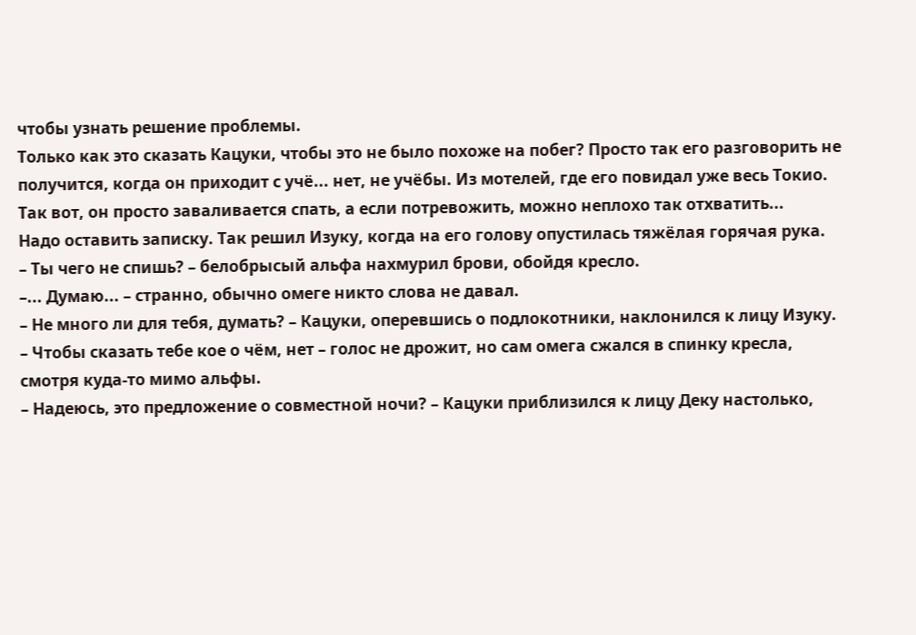чтобы узнать решение проблемы.
Только как это сказать Кацуки, чтобы это не было похоже на побег? Просто так его разговорить не получится, когда он приходит с учë... нет, не учëбы. Из мотелей, где его повидал уже весь Токио. Так вот, он просто заваливается спать, а если потревожить, можно неплохо так отхватить...
Надо оставить записку. Так решил Изуку, когда на его голову опустилась тяжëлая горячая рука.
– Ты чего не спишь? – белобрысый альфа нахмурил брови, обойдя кресло.
–... Думаю... – странно, обычно омеге никто слова не давал.
– Не много ли для тебя, думать? – Кацуки, оперевшись о подлокотники, наклонился к лицу Изуку.
– Чтобы сказать тебе кое о чëм, нет – голос не дрожит, но сам омега сжался в спинку кресла, смотря куда-то мимо альфы.
– Надеюсь, это предложение о совместной ночи? – Кацуки приблизился к лицу Деку настолько,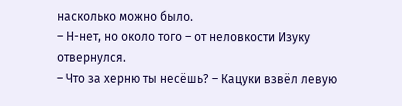насколько можно было.
– Н-нет, но около того – от неловкости Изуку отвернулся.
– Что за херню ты несëшь? – Кацуки взвëл левую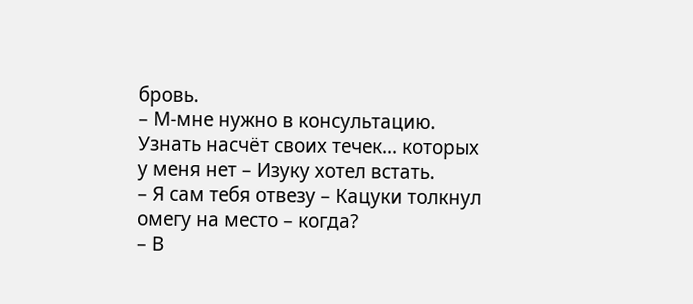бровь.
– М-мне нужно в консультацию. Узнать насчëт своих течек... которых у меня нет – Изуку хотел встать.
– Я сам тебя отвезу – Кацуки толкнул омегу на место – когда?
– В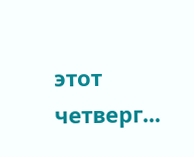этот четверг...